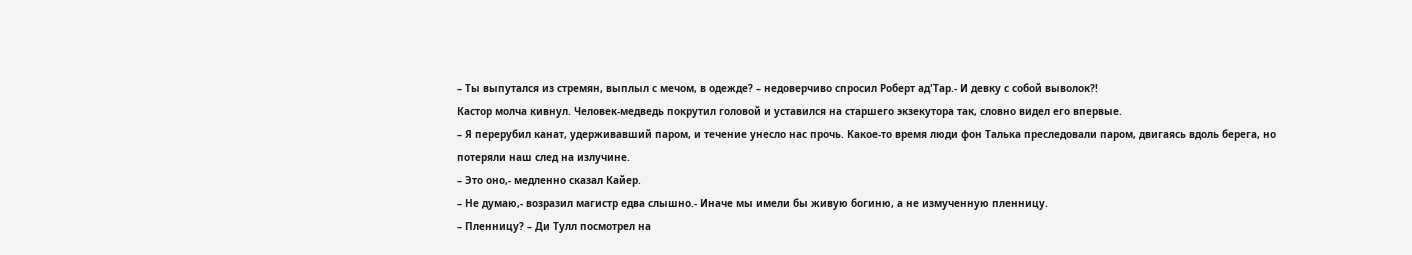– Ты выпутался из стремян, выплыл с мечом, в одежде? – недоверчиво спросил Роберт ад'Тар.- И девку с собой выволок?!
Кастор молча кивнул. Человек-медведь покрутил головой и уставился на старшего экзекутора так, словно видел его впервые.
– Я перерубил канат, удерживавший паром, и течение унесло нас прочь. Какое-то время люди фон Талька преследовали паром, двигаясь вдоль берега, но потеряли наш след на излучине.
– Это оно,- медленно сказал Кайер.
– Не думаю,- возразил магистр едва слышно.- Иначе мы имели бы живую богиню, а не измученную пленницу.
– Пленницу? – Ди Тулл посмотрел на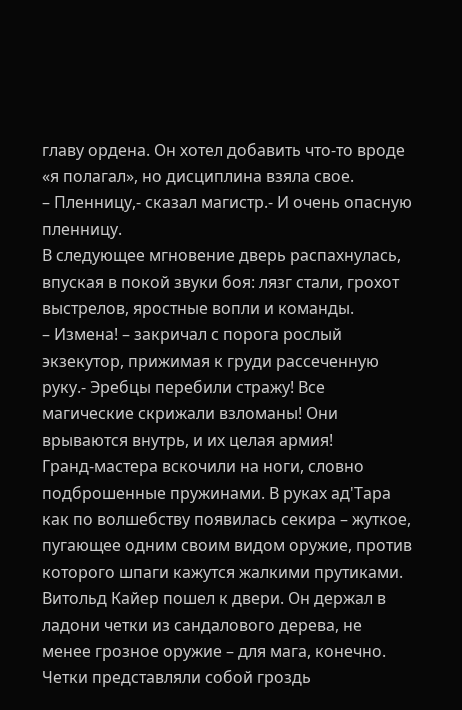главу ордена. Он хотел добавить что-то вроде «я полагал», но дисциплина взяла свое.
– Пленницу,- сказал магистр.- И очень опасную пленницу.
В следующее мгновение дверь распахнулась, впуская в покой звуки боя: лязг стали, грохот выстрелов, яростные вопли и команды.
– Измена! – закричал с порога рослый экзекутор, прижимая к груди рассеченную руку.- Эребцы перебили стражу! Все магические скрижали взломаны! Они врываются внутрь, и их целая армия!
Гранд-мастера вскочили на ноги, словно подброшенные пружинами. В руках ад'Тара как по волшебству появилась секира – жуткое, пугающее одним своим видом оружие, против которого шпаги кажутся жалкими прутиками. Витольд Кайер пошел к двери. Он держал в ладони четки из сандалового дерева, не менее грозное оружие – для мага, конечно. Четки представляли собой гроздь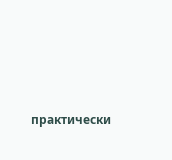практически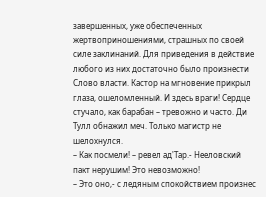завершенных, уже обеспеченных жертвоприношениями, страшных по своей силе заклинаний. Для приведения в действие любого из них достаточно было произнести Слово власти. Кастор на мгновение прикрыл глаза, ошеломленный. И здесь враги! Сердце стучало, как барабан – тревожно и часто. Ди Тулл обнажил меч. Только магистр не шелохнулся.
– Как посмели! – ревел ад'Тар.- Нееловский пакт нерушим! Это невозможно!
– Это оно,- с ледяным спокойствием произнес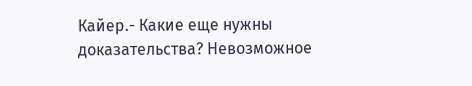Кайер.- Какие еще нужны доказательства? Невозможное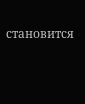становится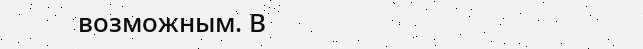возможным. В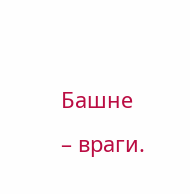Башне – враги.